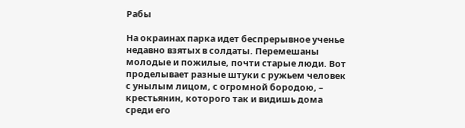Рабы

На окраинах парка идет беспрерывное ученье недавно взятых в солдаты. Перемешаны молодые и пожилые, почти старые люди. Вот проделывает разные штуки с ружьем человек с унылым лицом, с огромной бородою, – крестьянин, которого так и видишь дома среди его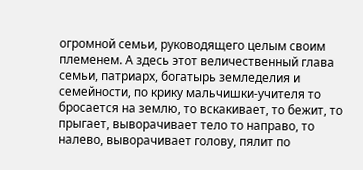огромной семьи, руководящего целым своим племенем. А здесь этот величественный глава семьи, патриарх, богатырь земледелия и семейности, по крику мальчишки-учителя то бросается на землю, то вскакивает, то бежит, то прыгает, выворачивает тело то направо, то налево, выворачивает голову, пялит по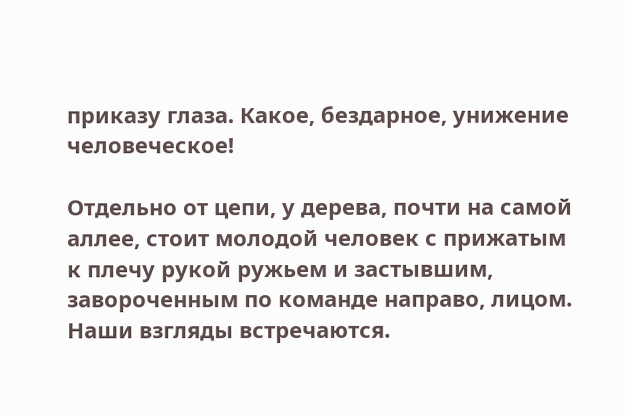приказу глаза. Какое, бездарное, унижение человеческое!

Отдельно от цепи, у дерева, почти на самой аллее, стоит молодой человек с прижатым к плечу рукой ружьем и застывшим, завороченным по команде направо, лицом. Наши взгляды встречаются.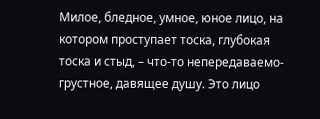Милое, бледное, умное, юное лицо, на котором проступает тоска, глубокая тоска и стыд, – что-то непередаваемо-грустное, давящее душу. Это лицо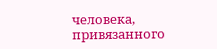человека, привязанного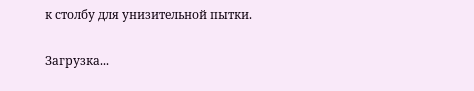к столбу для унизительной пытки.

Загрузка...